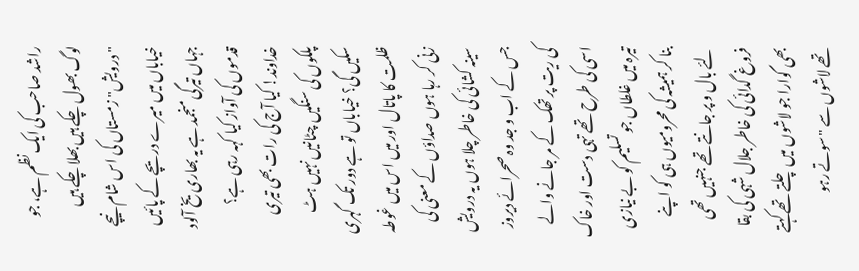راشد صاحب کی ایک نظم ہے، جو لوگ بھول چکے ہیں بھلا چکے ہیں "درویش" زمستاں کی اس شام نیچے خیاباں میں میرے دریچے کے پائیں جہاں تیرگی منجمد ہے یہ بھاری یخ آلود قدموں کی آواز کیا کہہ رہی ہے؟ خداوند! کیا آج کی رات بھی تیری پلکوں کی سنگیں چٹانیں نہیں ہٹ سکیں گی؟ خیاباں تو ہے دور تک گہری ظلمت کا پاتال اور میں اس میں غوطہ زنی کر رہا ہوں صداؤں کے معنی کی سینہ کشائی کی خاطر چلا ہوں یہ درویش جس کے اب و جد وہ صحرائے دیروز کی ریت پر تھک کے مر جانے والے اسی کی طرح تھے تہی دست اور خاک تیرہ میں غلطاں جو تسلیم کو بے نیازی بنا کر ہمیشہ کی محرومیوں ہی کو اپنے لئے بال و پر جانتے تھے جنہیں تھی فروغ گدائی کی خاطر جلال شہی کی بقا بھی گوارا جو لاشوں میں چلتے تھے کہتے تھے لاشوں سے "سوتے رہو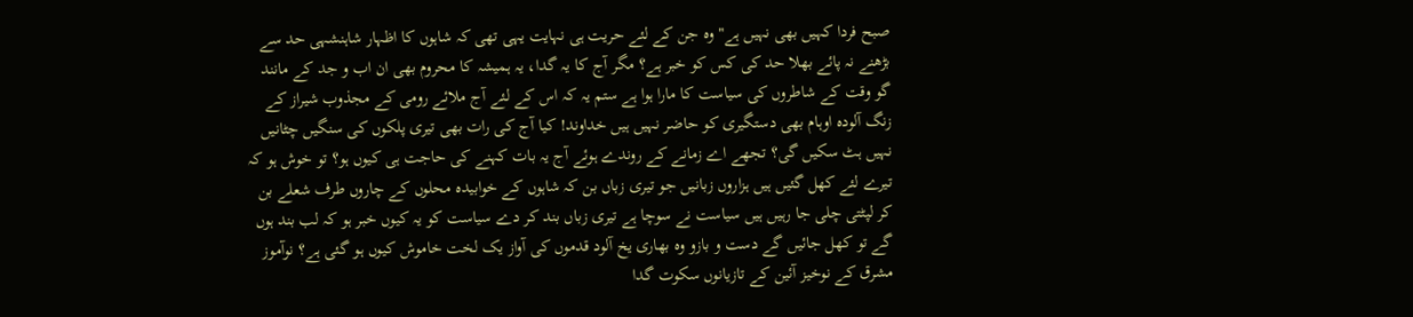صبح فردا کہیں بھی نہیں ہے" وہ جن کے لئے حریت ہی نہایت یہی تھی کہ شاہوں کا اظہار شاہنشہی حد سے بڑھنے نہ پائے بھلا حد کی کس کو خبر ہے؟ مگر آج کا یہ گدا، یہ ہمیشہ کا محروم بھی ان اب و جد کے مانند گو وقت کے شاطروں کی سیاست کا مارا ہوا ہے ستم یہ کہ اس کے لئے آج ملائے رومی کے مجذوب شیراز کے زنگ آلودہ اوہام بھی دستگیری کو حاضر نہیں ہیں خداوند! کیا آج کی رات بھی تیری پلکوں کی سنگیں چٹانیں نہیں ہٹ سکیں گی؟ تجھے اے زمانے کے روندے ہوئے آج یہ بات کہنے کی حاجت ہی کیوں ہو؟ تو خوش ہو کہ تیرے لئے کھل گئیں ہیں ہزاروں زبانیں جو تیری زباں بن کہ شاہوں کے خوابیدہ محلوں کے چاروں طرف شعلے بن کر لپٹتی چلی جا رہیں ہیں سیاست نے سوچا ہے تیری زباں بند کر دے سیاست کو یہ کیوں خبر ہو کہ لب بند ہوں گے تو کھل جائیں گے دست و بازو وہ بھاری یخ آلود قدموں کی آواز یک لخت خاموش کیوں ہو گئی ہے؟ نوآموز مشرق کے نوخیز آئین کے تازیانوں سکوت گدا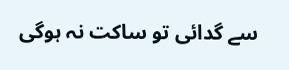سے گدائی تو ساکت نہ ہوگی